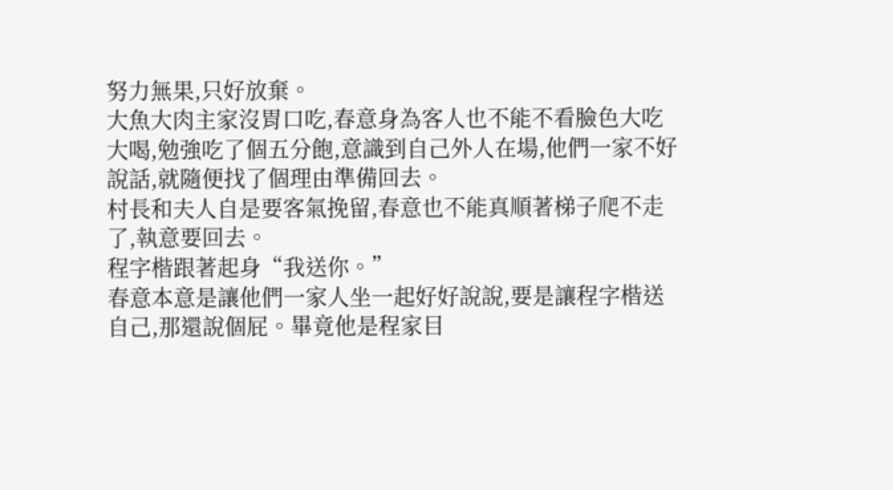努力無果,只好放棄。
大魚大肉主家沒胃口吃,春意身為客人也不能不看臉色大吃大喝,勉強吃了個五分飽,意識到自己外人在場,他們一家不好說話,就隨便找了個理由準備回去。
村長和夫人自是要客氣挽留,春意也不能真順著梯子爬不走了,執意要回去。
程字楷跟著起身“我送你。”
春意本意是讓他們一家人坐一起好好說說,要是讓程字楷送自己,那還說個屁。畢竟他是程家目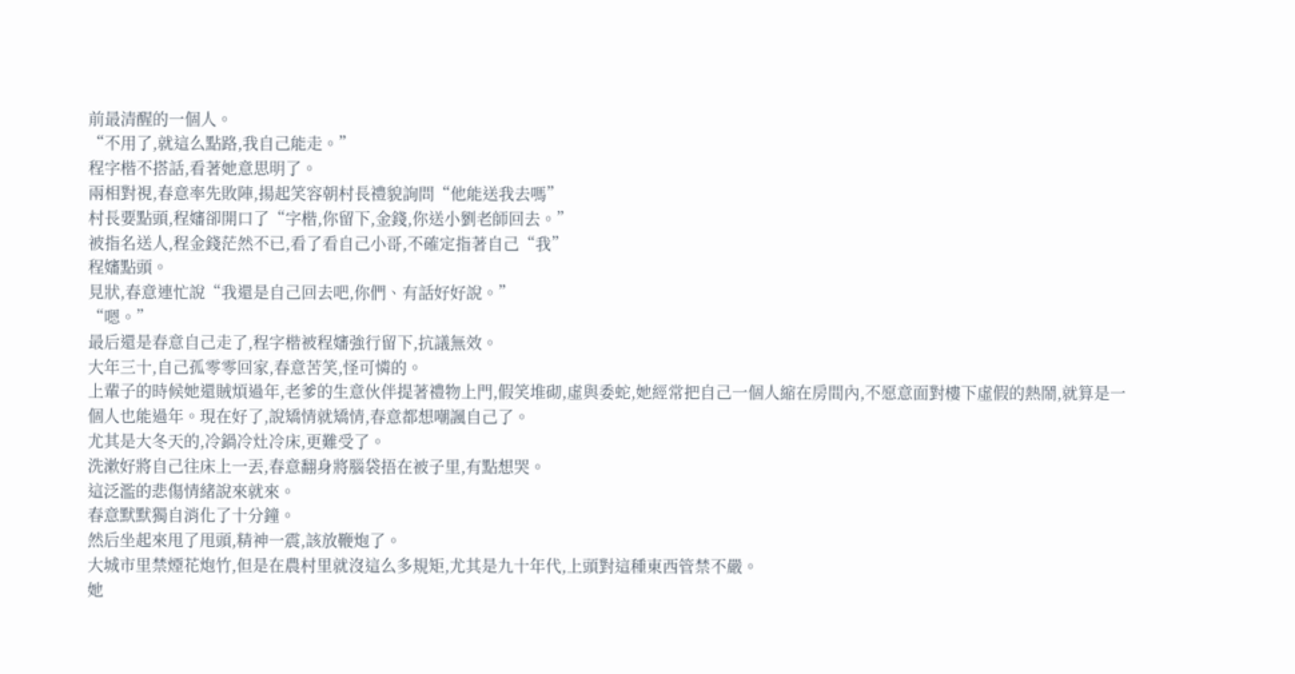前最清醒的一個人。
“不用了,就這么點路,我自己能走。”
程字楷不搭話,看著她意思明了。
兩相對視,春意率先敗陣,揚起笑容朝村長禮貌詢問“他能送我去嗎”
村長要點頭,程嬸卻開口了“字楷,你留下,金錢,你送小劉老師回去。”
被指名送人,程金錢茫然不已,看了看自己小哥,不確定指著自己“我”
程嬸點頭。
見狀,春意連忙說“我還是自己回去吧,你們、有話好好說。”
“嗯。”
最后還是春意自己走了,程字楷被程嬸強行留下,抗議無效。
大年三十,自己孤零零回家,春意苦笑,怪可憐的。
上輩子的時候她還賊煩過年,老爹的生意伙伴提著禮物上門,假笑堆砌,虛與委蛇,她經常把自己一個人縮在房間內,不愿意面對樓下虛假的熱鬧,就算是一個人也能過年。現在好了,說矯情就矯情,春意都想嘲諷自己了。
尤其是大冬天的,冷鍋冷灶冷床,更難受了。
洗漱好將自己往床上一丟,春意翻身將腦袋捂在被子里,有點想哭。
這泛濫的悲傷情緒說來就來。
春意默默獨自消化了十分鐘。
然后坐起來甩了甩頭,精神一震,該放鞭炮了。
大城市里禁煙花炮竹,但是在農村里就沒這么多規矩,尤其是九十年代,上頭對這種東西管禁不嚴。
她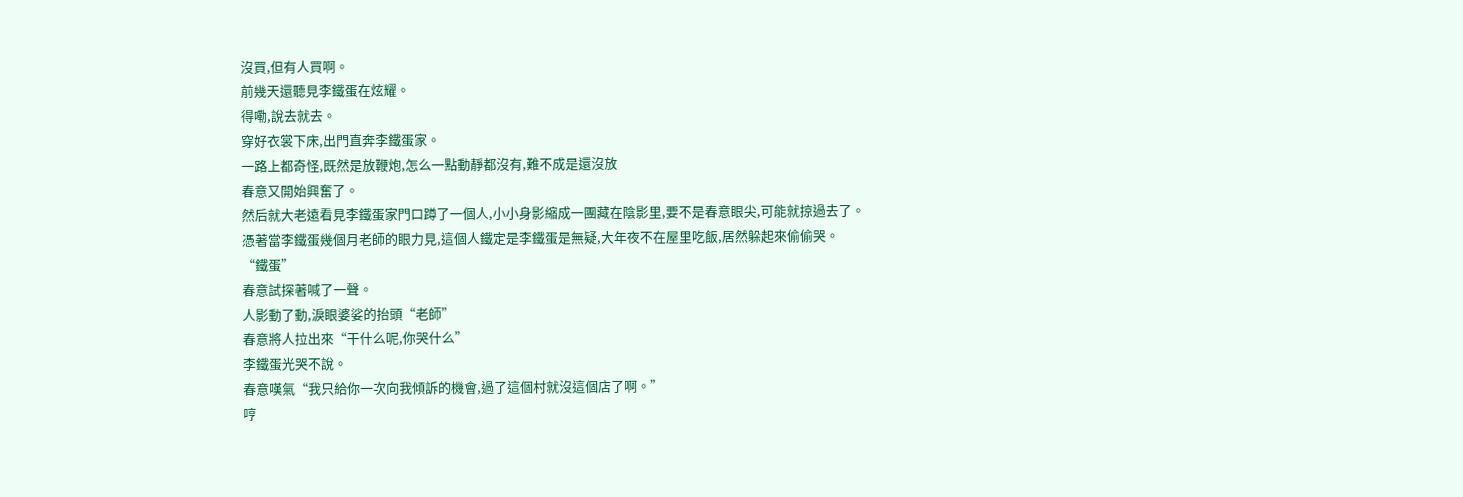沒買,但有人買啊。
前幾天還聽見李鐵蛋在炫耀。
得嘞,說去就去。
穿好衣裳下床,出門直奔李鐵蛋家。
一路上都奇怪,既然是放鞭炮,怎么一點動靜都沒有,難不成是還沒放
春意又開始興奮了。
然后就大老遠看見李鐵蛋家門口蹲了一個人,小小身影縮成一團藏在陰影里,要不是春意眼尖,可能就掠過去了。
憑著當李鐵蛋幾個月老師的眼力見,這個人鐵定是李鐵蛋是無疑,大年夜不在屋里吃飯,居然躲起來偷偷哭。
“鐵蛋”
春意試探著喊了一聲。
人影動了動,淚眼婆娑的抬頭“老師”
春意將人拉出來“干什么呢,你哭什么”
李鐵蛋光哭不說。
春意嘆氣“我只給你一次向我傾訴的機會,過了這個村就沒這個店了啊。”
哼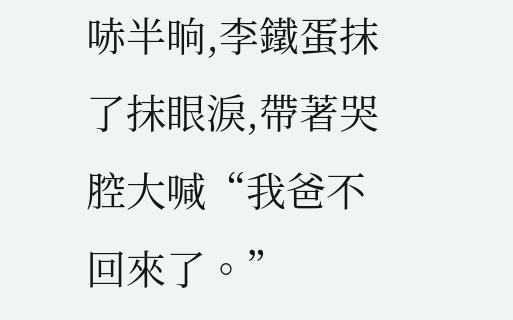哧半晌,李鐵蛋抹了抹眼淚,帶著哭腔大喊“我爸不回來了。”